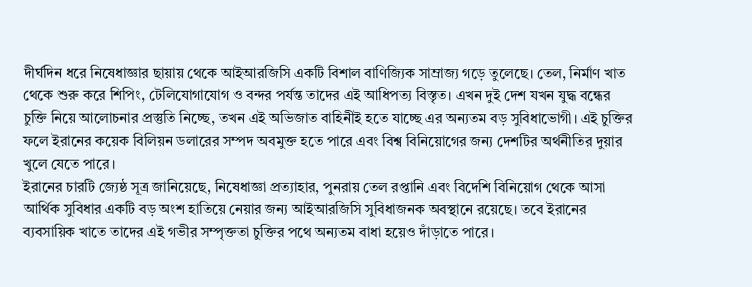দীর্ঘদিন ধরে নিষেধাজ্ঞার ছায়ায় থেকে আইআরজিসি একটি বিশাল বাণিজ্যিক সাম্রাজ্য গড়ে তুলেছে। তেল, নির্মাণ খাত থেকে শুরু করে শিপিং, টেলিযোগাযোগ ও বন্দর পর্যন্ত তাদের এই আধিপত্য বিস্তৃত। এখন দুই দেশ যখন যুদ্ধ বন্ধের চুক্তি নিয়ে আলোচনার প্রস্তুতি নিচ্ছে, তখন এই অভিজাত বাহিনীই হতে যাচ্ছে এর অন্যতম বড় সুবিধাভোগী। এই চুক্তির ফলে ইরানের কয়েক বিলিয়ন ডলারের সম্পদ অবমুক্ত হতে পারে এবং বিশ্ব বিনিয়োগের জন্য দেশটির অর্থনীতির দুয়ার খুলে যেতে পারে।
ইরানের চারটি জ্যেষ্ঠ সূত্র জানিয়েছে, নিষেধাজ্ঞা প্রত্যাহার, পুনরায় তেল রপ্তানি এবং বিদেশি বিনিয়োগ থেকে আসা আর্থিক সুবিধার একটি বড় অংশ হাতিয়ে নেয়ার জন্য আইআরজিসি সুবিধাজনক অবস্থানে রয়েছে। তবে ইরানের ব্যবসায়িক খাতে তাদের এই গভীর সম্পৃক্ততা চুক্তির পথে অন্যতম বাধা হয়েও দাঁড়াতে পারে।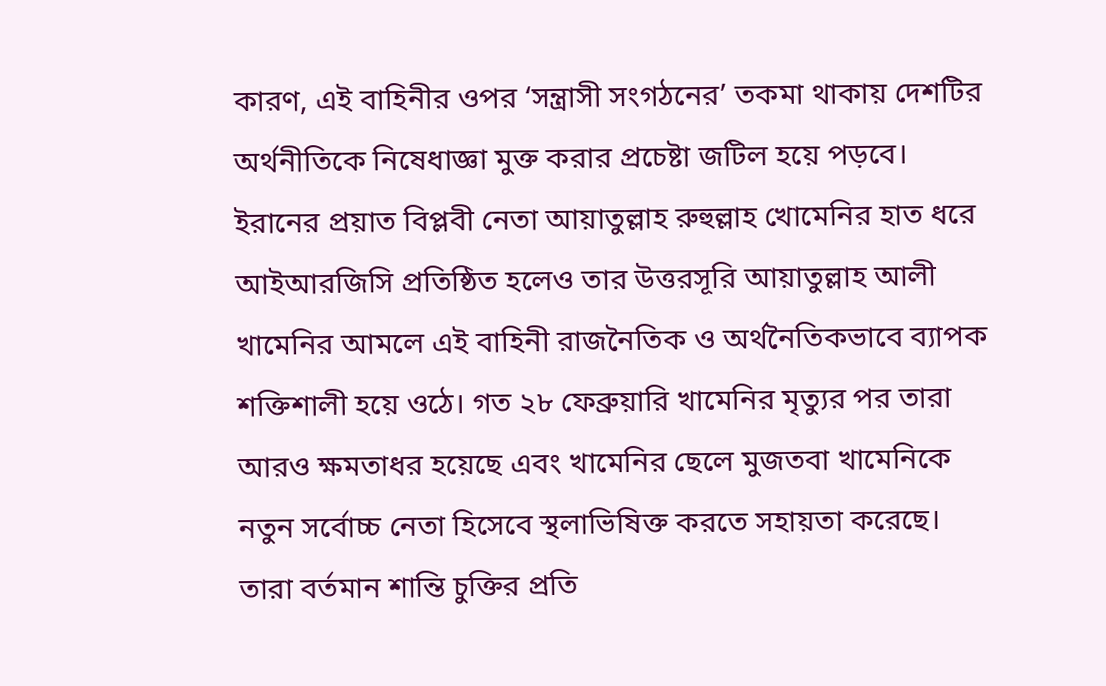কারণ, এই বাহিনীর ওপর ‘সন্ত্রাসী সংগঠনের’ তকমা থাকায় দেশটির অর্থনীতিকে নিষেধাজ্ঞা মুক্ত করার প্রচেষ্টা জটিল হয়ে পড়বে।
ইরানের প্রয়াত বিপ্লবী নেতা আয়াতুল্লাহ রুহুল্লাহ খোমেনির হাত ধরে আইআরজিসি প্রতিষ্ঠিত হলেও তার উত্তরসূরি আয়াতুল্লাহ আলী খামেনির আমলে এই বাহিনী রাজনৈতিক ও অর্থনৈতিকভাবে ব্যাপক শক্তিশালী হয়ে ওঠে। গত ২৮ ফেব্রুয়ারি খামেনির মৃত্যুর পর তারা আরও ক্ষমতাধর হয়েছে এবং খামেনির ছেলে মুজতবা খামেনিকে নতুন সর্বোচ্চ নেতা হিসেবে স্থলাভিষিক্ত করতে সহায়তা করেছে। তারা বর্তমান শান্তি চুক্তির প্রতি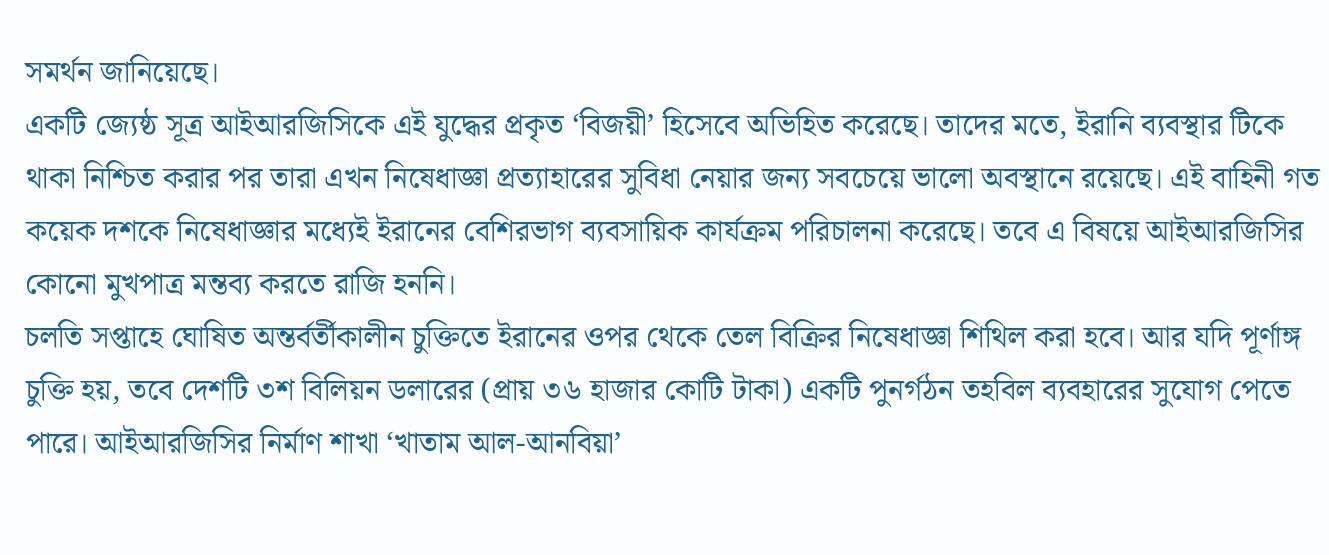সমর্থন জানিয়েছে।
একটি জ্যেষ্ঠ সূত্র আইআরজিসিকে এই যুদ্ধের প্রকৃত ‘বিজয়ী’ হিসেবে অভিহিত করেছে। তাদের মতে, ইরানি ব্যবস্থার টিকে থাকা নিশ্চিত করার পর তারা এখন নিষেধাজ্ঞা প্রত্যাহারের সুবিধা নেয়ার জন্য সবচেয়ে ভালো অবস্থানে রয়েছে। এই বাহিনী গত কয়েক দশকে নিষেধাজ্ঞার মধ্যেই ইরানের বেশিরভাগ ব্যবসায়িক কার্যক্রম পরিচালনা করেছে। তবে এ বিষয়ে আইআরজিসির কোনো মুখপাত্র মন্তব্য করতে রাজি হননি।
চলতি সপ্তাহে ঘোষিত অন্তর্বর্তীকালীন চুক্তিতে ইরানের ওপর থেকে তেল বিক্রির নিষেধাজ্ঞা শিথিল করা হবে। আর যদি পূর্ণাঙ্গ চুক্তি হয়, তবে দেশটি ৩শ বিলিয়ন ডলারের (প্রায় ৩৬ হাজার কোটি টাকা) একটি পুনর্গঠন তহবিল ব্যবহারের সুযোগ পেতে পারে। আইআরজিসির নির্মাণ শাখা ‘খাতাম আল-আনবিয়া’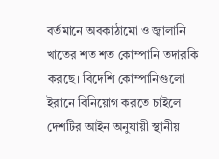বর্তমানে অবকাঠামো ও জ্বালানি খাতের শত শত কোম্পানি তদারকি করছে। বিদেশি কোম্পানিগুলো ইরানে বিনিয়োগ করতে চাইলে দেশটির আইন অনুযায়ী স্থানীয়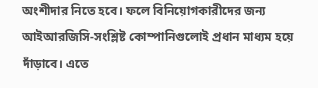অংশীদার নিতে হবে। ফলে বিনিয়োগকারীদের জন্য আইআরজিসি-সংশ্লিষ্ট কোম্পানিগুলোই প্রধান মাধ্যম হয়ে দাঁড়াবে। এতে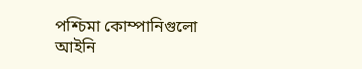পশ্চিমা কোম্পানিগুলো আইনি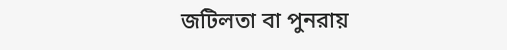জটিলতা বা পুনরায়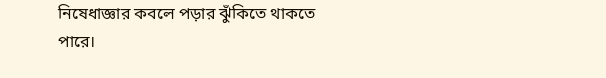নিষেধাজ্ঞার কবলে পড়ার ঝুঁকিতে থাকতে পারে।